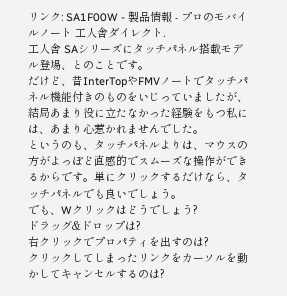リンク: SA1F00W - 製品情報 - プロのモバイルノート 工人舎ダイレクト.
工人舎 SAシリーズにタッチパネル搭載モデル登場、とのことです。
だけど、昔InterTopやFMVノートでタッチパネル機能付きのものをいじっていましたが、結局あまり役に立たなかった経験をもつ私には、あまり心惹かれませんでした。
というのも、タッチパネルよりは、マウスの方がよっぽど直感的でスムーズな操作ができるからです。単にクリックするだけなら、タッチパネルでも良いでしょう。
でも、Wクリックはどうでしょう?
ドラッグ&ドロップは?
右クリックでプロパティを出すのは?
クリックしてしまったリンクをカーソルを動かしてキャンセルするのは?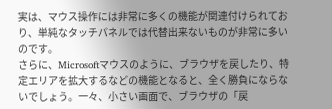実は、マウス操作には非常に多くの機能が関連付けられており、単純なタッチパネルでは代替出来ないものが非常に多いのです。
さらに、Microsoftマウスのように、ブラウザを戻したり、特定エリアを拡大するなどの機能となると、全く勝負にならないでしょう。一々、小さい画面で、ブラウザの「戻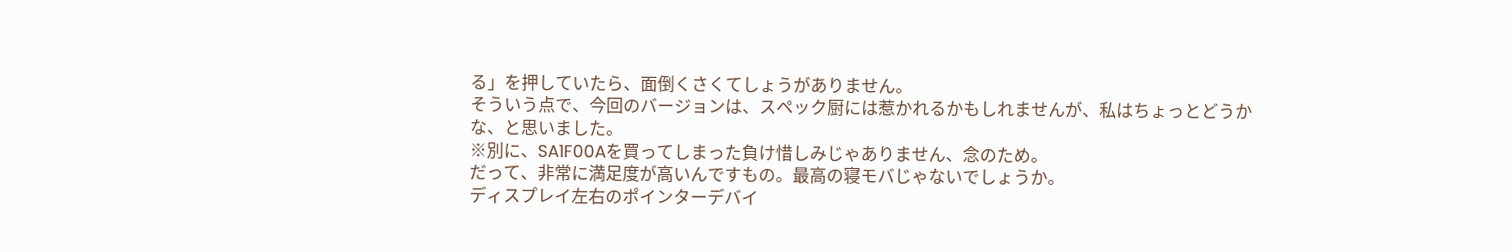る」を押していたら、面倒くさくてしょうがありません。
そういう点で、今回のバージョンは、スペック厨には惹かれるかもしれませんが、私はちょっとどうかな、と思いました。
※別に、SA1F00Aを買ってしまった負け惜しみじゃありません、念のため。
だって、非常に満足度が高いんですもの。最高の寝モバじゃないでしょうか。
ディスプレイ左右のポインターデバイ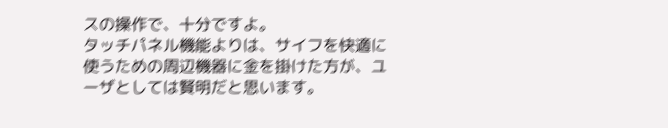スの操作で、十分ですよ。
タッチパネル機能よりは、サイフを快適に使うための周辺機器に金を掛けた方が、ユーザとしては賢明だと思います。